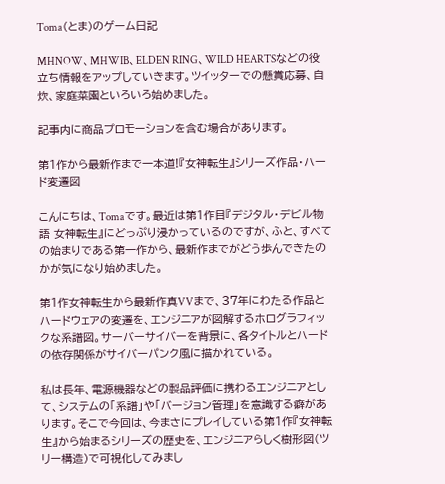Toma(とま)のゲーム日記

MHNOW、MHWIB、ELDEN RING、WILD HEARTSなどの役立ち情報をアップしていきます。ツイッターでの懸賞応募、自炊、家庭菜園といろいろ始めました。

記事内に商品プロモーションを含む場合があります。

第1作から最新作まで一本道!『女神転生』シリーズ作品・ハード変遷図

こんにちは、Tomaです。最近は第1作目『デジタル・デビル物語 女神転生』にどっぷり浸かっているのですが、ふと、すべての始まりである第一作から、最新作までがどう歩んできたのかが気になり始めました。

第1作女神転生から最新作真VVまで、37年にわたる作品とハードウェアの変遷を、エンジニアが図解するホログラフィックな系譜図。サーバーサイバーを背景に、各タイトルとハードの依存関係がサイバーパンク風に描かれている。

私は長年、電源機器などの製品評価に携わるエンジニアとして、システムの「系譜」や「バージョン管理」を意識する癖があります。そこで今回は、今まさにプレイしている第1作『女神転生』から始まるシリーズの歴史を、エンジニアらしく樹形図(ツリー構造)で可視化してみまし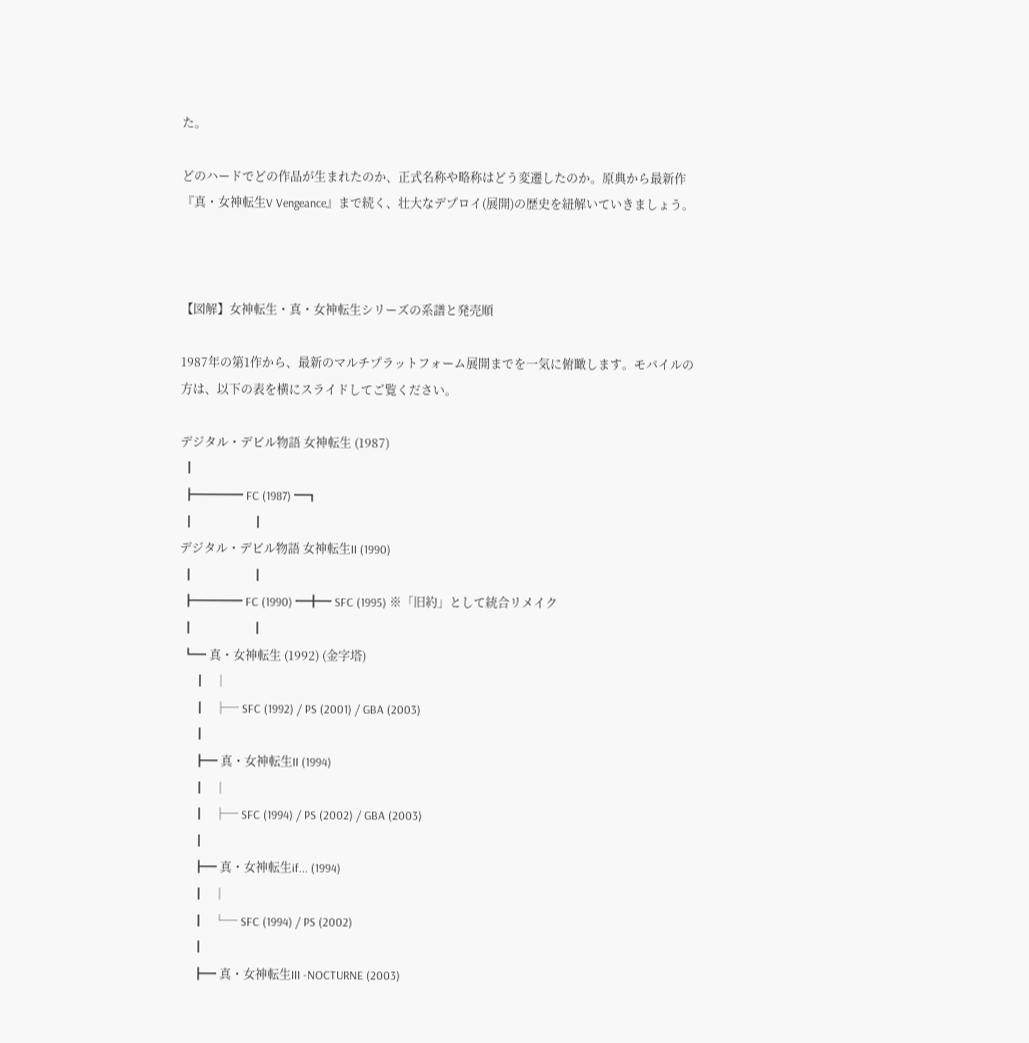た。

どのハードでどの作品が生まれたのか、正式名称や略称はどう変遷したのか。原典から最新作『真・女神転生V Vengeance』まで続く、壮大なデプロイ(展開)の歴史を紐解いていきましょう。



【図解】女神転生・真・女神転生シリーズの系譜と発売順

1987年の第1作から、最新のマルチプラットフォーム展開までを一気に俯瞰します。モバイルの方は、以下の表を横にスライドしてご覧ください。

デジタル・デビル物語 女神転生 (1987)
 ┃
 ┣━━━━ FC (1987) ━┓
 ┃                   ┃
デジタル・デビル物語 女神転生II (1990)
 ┃                   ┃
 ┣━━━━ FC (1990) ━╋━ SFC (1995) ※「旧約」として統合リメイク
 ┃                   ┃
 ┗━ 真・女神転生 (1992) (金字塔)
     ┃   │
     ┃   ├─ SFC (1992) / PS (2001) / GBA (2003)
     ┃
     ┣━ 真・女神転生II (1994)
     ┃   │
     ┃   ├─ SFC (1994) / PS (2002) / GBA (2003)
     ┃
     ┣━ 真・女神転生if... (1994)
     ┃   │
     ┃   └─ SFC (1994) / PS (2002)
     ┃
     ┣━ 真・女神転生III -NOCTURNE (2003)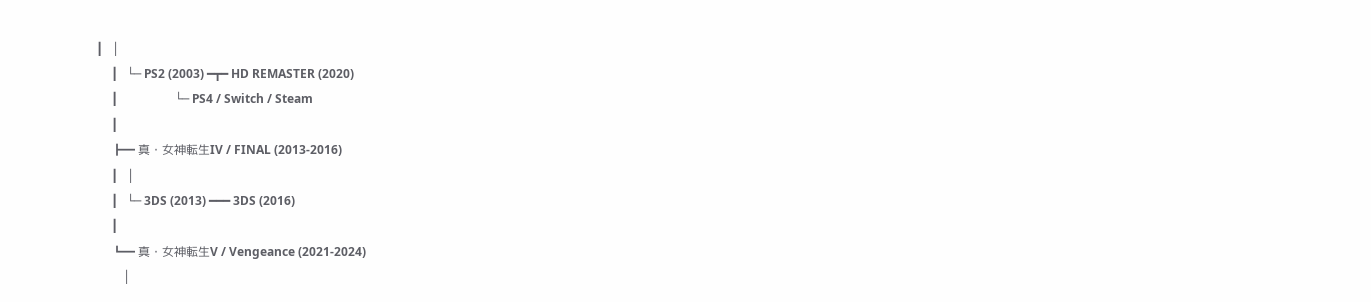┃   │
     ┃   └─ PS2 (2003) ━┳━ HD REMASTER (2020)
     ┃                   └─ PS4 / Switch / Steam
     ┃
     ┣━ 真・女神転生IV / FINAL (2013-2016)
     ┃   │
     ┃   └─ 3DS (2013) ━━━ 3DS (2016)
     ┃
     ┗━ 真・女神転生V / Vengeance (2021-2024)
         │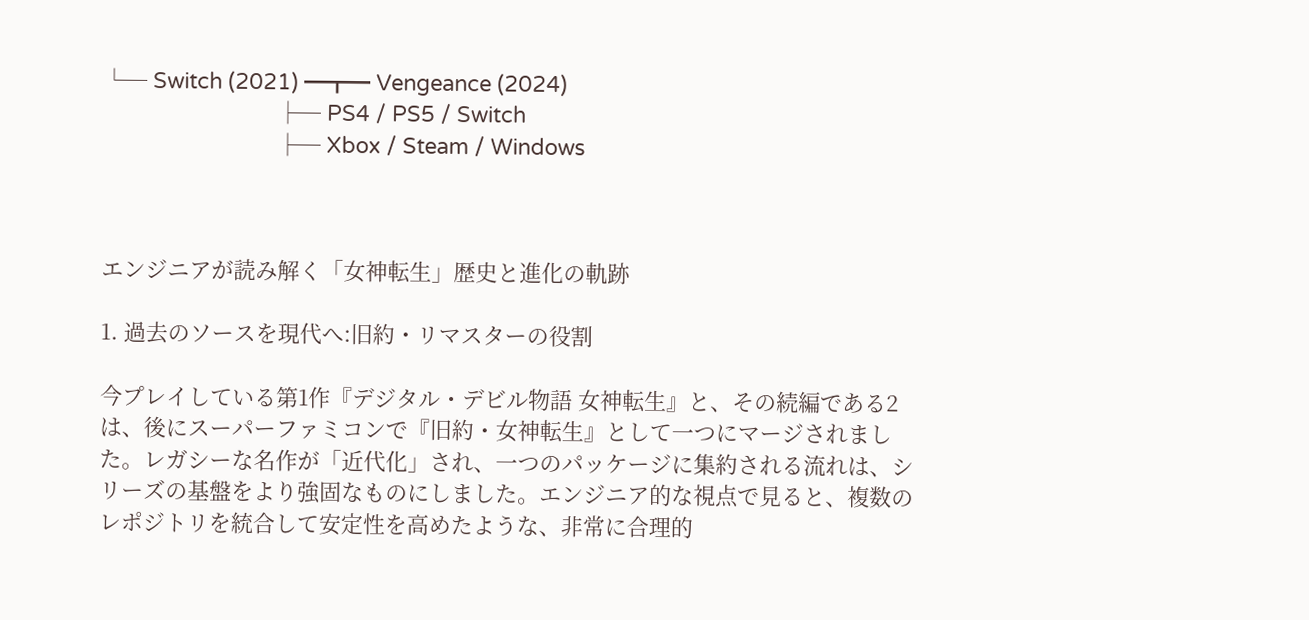└─ Switch (2021) ━┳━ Vengeance (2024)
                             ├─ PS4 / PS5 / Switch
                             ├─ Xbox / Steam / Windows



エンジニアが読み解く「女神転生」歴史と進化の軌跡

1. 過去のソースを現代へ:旧約・リマスターの役割

今プレイしている第1作『デジタル・デビル物語 女神転生』と、その続編である2は、後にスーパーファミコンで『旧約・女神転生』として一つにマージされました。レガシーな名作が「近代化」され、一つのパッケージに集約される流れは、シリーズの基盤をより強固なものにしました。エンジニア的な視点で見ると、複数のレポジトリを統合して安定性を高めたような、非常に合理的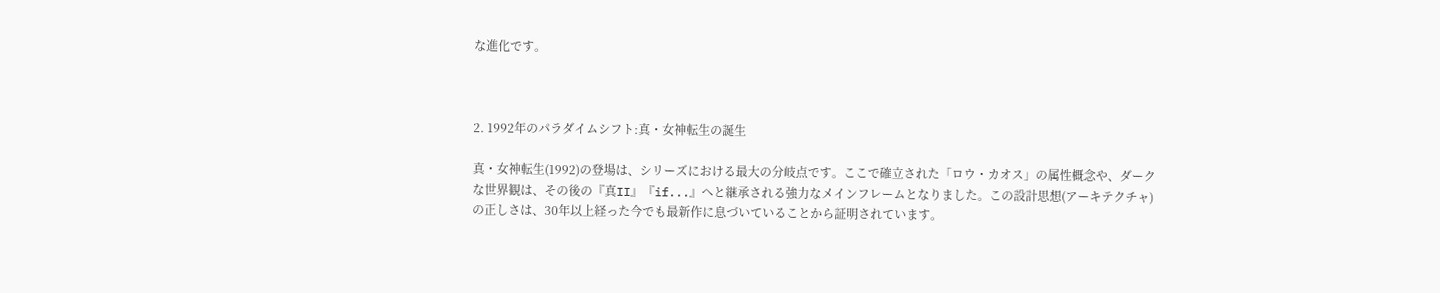な進化です。



2. 1992年のパラダイムシフト:真・女神転生の誕生

真・女神転生(1992)の登場は、シリーズにおける最大の分岐点です。ここで確立された「ロウ・カオス」の属性概念や、ダークな世界観は、その後の『真II』『if...』へと継承される強力なメインフレームとなりました。この設計思想(アーキテクチャ)の正しさは、30年以上経った今でも最新作に息づいていることから証明されています。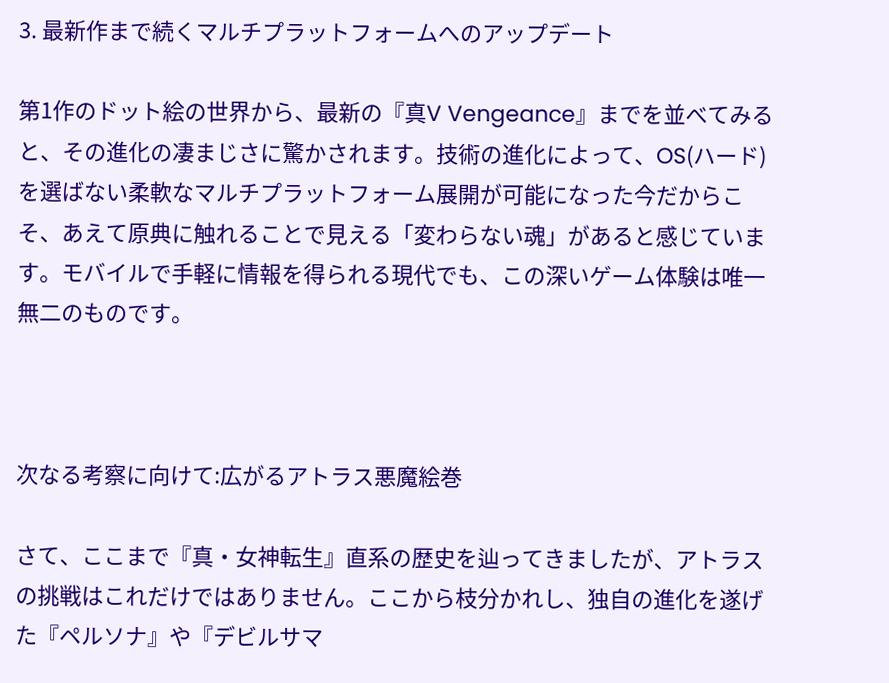3. 最新作まで続くマルチプラットフォームへのアップデート

第1作のドット絵の世界から、最新の『真V Vengeance』までを並べてみると、その進化の凄まじさに驚かされます。技術の進化によって、OS(ハード)を選ばない柔軟なマルチプラットフォーム展開が可能になった今だからこそ、あえて原典に触れることで見える「変わらない魂」があると感じています。モバイルで手軽に情報を得られる現代でも、この深いゲーム体験は唯一無二のものです。



次なる考察に向けて:広がるアトラス悪魔絵巻

さて、ここまで『真・女神転生』直系の歴史を辿ってきましたが、アトラスの挑戦はこれだけではありません。ここから枝分かれし、独自の進化を遂げた『ペルソナ』や『デビルサマ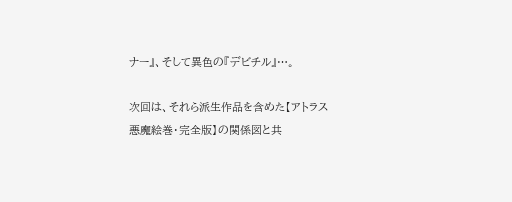ナー』、そして異色の『デビチル』…。

次回は、それら派生作品を含めた【アトラス悪魔絵巻・完全版】の関係図と共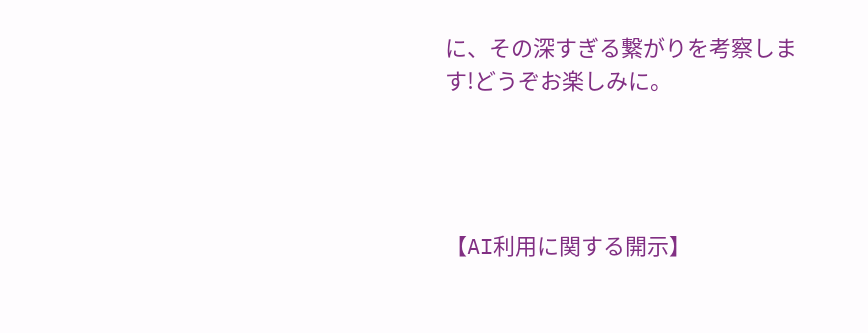に、その深すぎる繋がりを考察します!どうぞお楽しみに。




【AI利用に関する開示】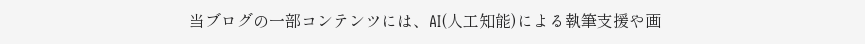当ブログの一部コンテンツには、AI(人工知能)による執筆支援や画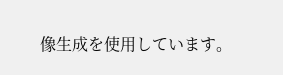像生成を使用しています。